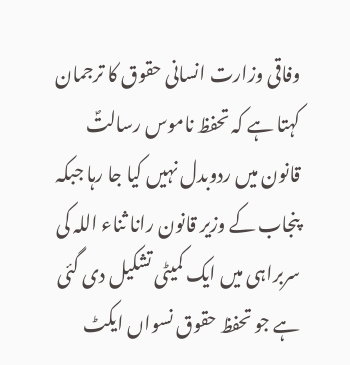وفاقی وزارت انسانی حقوق کا ترجمان کہتا ہے کہ تحفظ ناموس رسالتؐ قانون میں ردوبدل نہیں کیا جا رہا جبکہ پنجاب کے وزیر قانون رانا ثناء اللہ کی سربراہی میں ایک کمیٹی تشکیل دی گئی ہے جو تحفظ حقوق نسواں ایکٹ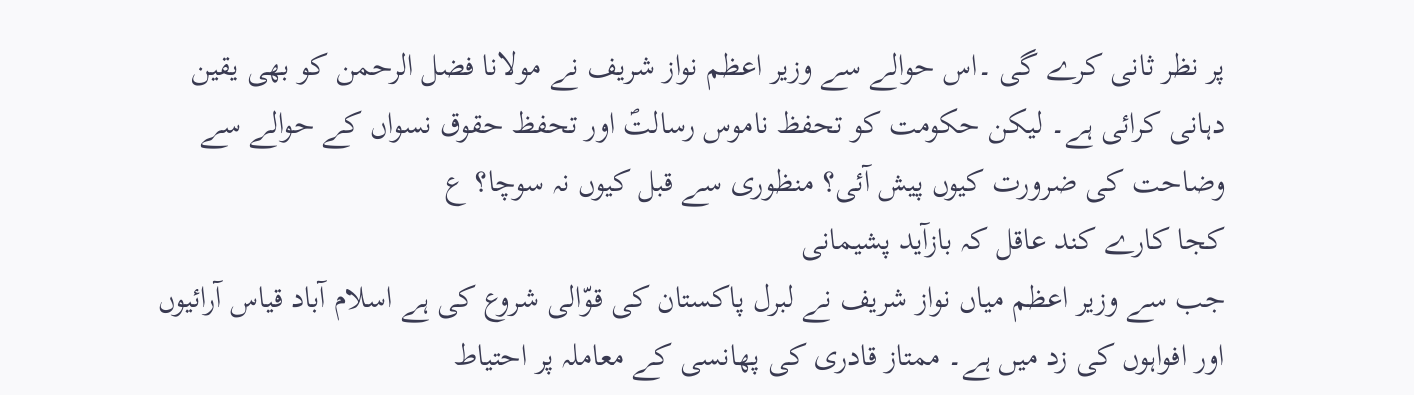پر نظر ثانی کرے گی ۔اس حوالے سے وزیر اعظم نواز شریف نے مولانا فضل الرحمن کو بھی یقین دہانی کرائی ہے۔ لیکن حکومت کو تحفظ ناموس رسالتؐ اور تحفظ حقوق نسواں کے حوالے سے وضاحت کی ضرورت کیوں پیش آئی؟ منظوری سے قبل کیوں نہ سوچا؟ ع
کجا کارے کند عاقل کہ بازآید پشیمانی
جب سے وزیر اعظم میاں نواز شریف نے لبرل پاکستان کی قوّالی شروع کی ہے اسلام آباد قیاس آرائیوں اور افواہوں کی زد میں ہے۔ ممتاز قادری کی پھانسی کے معاملہ پر احتیاط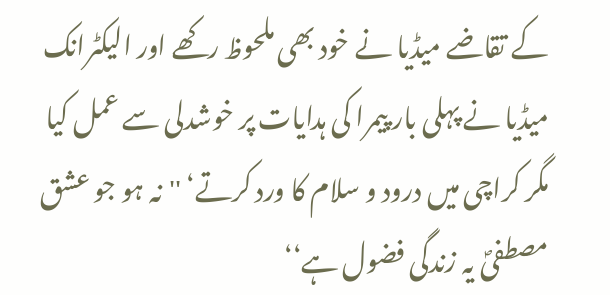کے تقاضے میڈیا نے خود بھی ملحوظ رکھے اور الیکٹرانک میڈیا نے پہلی بار پیمرا کی ہدایات پر خوشدلی سے عمل کیا مگر کراچی میں درود و سلام کا ورد کرتے‘ ''نہ ہو جو عشق مصطفیؐ یہ زندگی فضول ہے‘‘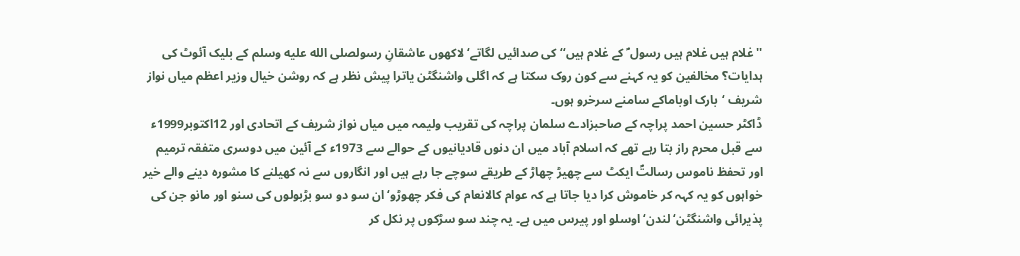''غلام ہیں غلام ہیں رسول ؐ کے غلام ہیں‘‘ کی صدائیں لگاتے‘ لاکھوں عاشقانِ رسولصلى الله عليه وسلم کے بلیک آئوٹ کی ہدایات؟ مخالفین کو یہ کہنے سے کون روک سکتا ہے کہ اگلی واشنگٹن یاترا پیش نظر ہے کہ روشن خیال وزیر اعظم میاں نواز شریف ‘بارک اوباماکے سامنے سرخرو ہوں۔
ڈاکٹر حسین احمد پراچہ کے صاحبزادے سلمان پراچہ کی تقریب ولیمہ میں میاں نواز شریف کے اتحادی اور 12اکتوبر1999ء سے قبل محرم راز بتا رہے تھے کہ اسلام آباد میں ان دنوں قادیانیوں کے حوالے سے 1973ء کے آئین میں دوسری متفقہ ترمیم اور تحفظ ناموس رسالتؐ ایکٹ سے چھیڑ چھاڑ کے طریقے سوچے جا رہے ہیں اور انگاروں سے نہ کھیلنے کا مشورہ دینے والے خیر خواہوں کو یہ کہہ کر خاموش کرا دیا جاتا ہے کہ عوام کالانعام کی فکر چھوڑو‘ ان سو دو سو بڑبولوں کی سنو اور مانو جن کی پذیرائی واشنگٹن‘ لندن‘ اوسلو اور پیرس میں ہے۔ یہ چند سو سڑکوں پر نکل کر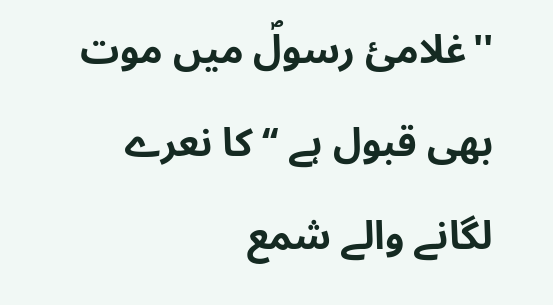''غلامیٔ رسولؐ میں موت بھی قبول ہے ‘‘کا نعرے لگانے والے شمع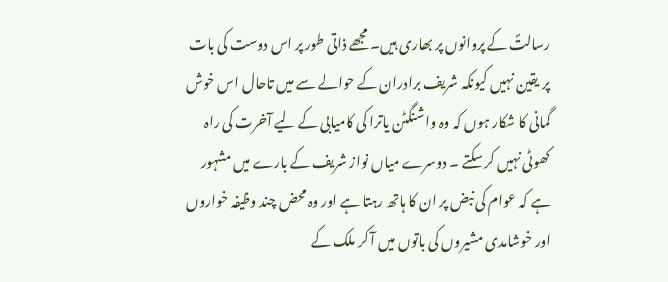رسالتؐ کے پروانوں پر بھاری ہیں۔ مجھے ذاتی طور پر اس دوست کی بات پر یقین نہیں کیونکہ شریف برادران کے حوالے سے میں تاحال اس خوش گمانی کا شکار ہوں کہ وہ واشنگٹن یاترا کی کامیابی کے لیے آخرت کی راہ کھوٹی نہیں کر سکتے ۔ دوسرے میاں نواز شریف کے بارے میں مشہور ہے کہ عوام کی نبض پر ان کا ہاتھ رہتا ہے اور وہ محض چند وظیفہ خواروں اور خوشامدی مشیروں کی باتوں میں آ کر ملک کے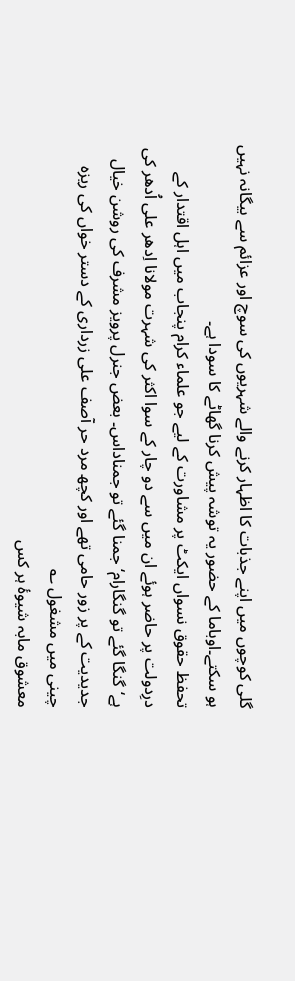گلی کوچوں میں اپنے جذبات کا اظہار کرنے والے شہریوں کی سوچ اور عزائم سے بیگانہ نہیں ہو سکتے۔اوباما کے حضور یہ توشہ پیش کرنا گھاٹے کا سودا ہے۔
تحفظ حقوق نسواں ایکٹ پر مشاورت کے لیے جو علماء کرام پنجاب میں اہل اقتدار کے درِدولت پر حاضر ہوئے ان میں سے دو چار کے سوا اکثر کی شہرت مولانا اِدھر علی اُدھر کی ہے‘گنگا گئے تو گنگارام‘ جمنا گئے تو جمناداس۔ بعض جنرل پرویز مشرف کی روشن خیال جدیدیت کے پر زور حامی تھے اور کچھ مرد حر آصف علی زرداری کے دستر خواں کی ریزہ چینی میں مشغول ؎
معشوق مابہ شیوۂ ہر کس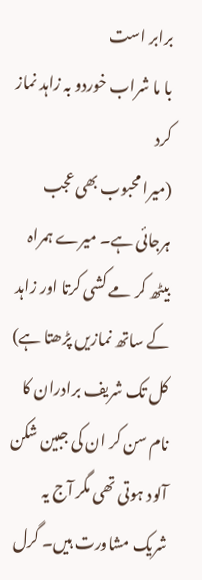برابر است
با ما شراب خوردو بہ زاہد نماز کرد
(میرا محبوب بھی عجب ہرجائی ہے۔ میرے ہمراہ بیٹھ کر مے کشی کرتا اور زاہد کے ساتھ نمازیں پڑھتا ہے)
کل تک شریف برادران کا نام سن کر ان کی جبین شکن آلود ہوتی تھی مگر آج یہ شریک مشاورت ہیں۔ گرل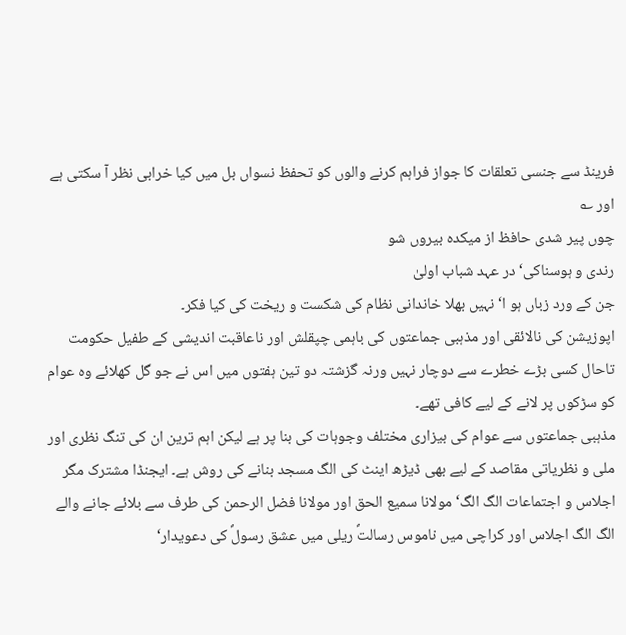فرینڈ سے جنسی تعلقات کا جواز فراہم کرنے والوں کو تحفظ نسواں بل میں کیا خرابی نظر آ سکتی ہے اور ؎
چوں پیر شدی حافظ از میکدہ بیروں شو
رندی و ہوسناکی‘ در عہد شباب اولیٰ
جن کے ورد زباں ہو ا‘ نہیں بھلا خاندانی نظام کی شکست و ریخت کی کیا فکر۔
اپوزیشن کی نالائقی اور مذہبی جماعتوں کی باہمی چپقلش اور ناعاقبت اندیشی کے طفیل حکومت تاحال کسی بڑے خطرے سے دوچار نہیں ورنہ گزشتہ دو تین ہفتوں میں اس نے جو گل کھلائے وہ عوام کو سڑکوں پر لانے کے لیے کافی تھے۔
مذہبی جماعتوں سے عوام کی بیزاری مختلف وجوہات کی بنا پر ہے لیکن اہم ترین ان کی تنگ نظری اور ملی و نظریاتی مقاصد کے لیے بھی ڈیڑھ اینٹ کی الگ مسجد بنانے کی روش ہے۔ ایجنڈا مشترک مگر اجلاس و اجتماعات الگ الگ‘ مولانا سمیع الحق اور مولانا فضل الرحمن کی طرف سے بلائے جانے والے الگ الگ اجلاس اور کراچی میں ناموس رسالتؐ ریلی میں عشق رسولؐ کی دعویدار‘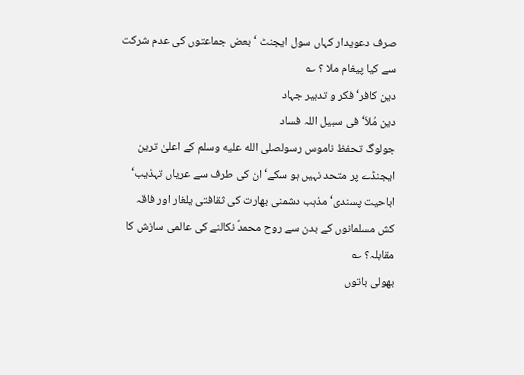صرف دعویدار کہاں سول ایجنٹ ‘بعض جماعتوں کی عدم شرکت سے کیا پیغام ملا ؟ ؎
دین کافر‘ فکر و تدبیر جہاد
دین مُلاّ‘ فی سبیل اللہ فساد
جولوگ تحفظ ناموس رسولصلى الله عليه وسلم کے اعلیٰ ترین ایجنڈے پر متحد نہیں ہو سکے‘ ان کی طرف سے عریاں تہذیب‘ اباحیت پسندی‘ مذہب دشمنی بھارت کی ثقافتی یلغار اور فاقہ کش مسلمانوں کے بدن سے روح محمدؐ نکالنے کی عالمی سازش کا مقابلہ؟ ؎
بھولی باتوں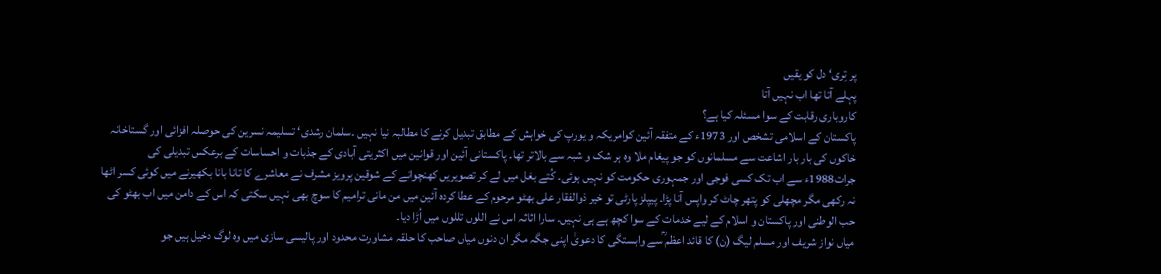پر تِری‘ دل کو یقیں
پہلے آتا تھا اب نہیں آتا
کاروباری رقابت کے سوا مسئلہ کیا ہے؟
پاکستان کے اسلامی تشخص اور 1973ء کے متفقہ آئین کوامریکہ و یورپ کی خواہش کے مطابق تبدیل کرنے کا مطالبہ نیا نہیں ۔سلمان رشدی‘ تسلیمہ نسرین کی حوصلہ افزائی اور گستاخانہ خاکوں کی بار بار اشاعت سے مسلمانوں کو جو پیغام ملا وہ ہر شک و شبہ سے بالاتر تھا۔ پاکستانی آئین اور قوانین میں اکثریتی آبادی کے جذبات و احساسات کے برعکس تبدیلی کی جرات1988ء سے اب تک کسی فوجی اور جمہوری حکومت کو نہیں ہوئی۔ کُتے بغل میں لے کر تصویریں کھنچوانے کے شوقین پرویز مشرف نے معاشرے کا تانا بانا بکھیرنے میں کوئی کسر اٹھا نہ رکھی مگر مچھلی کو پتھر چاٹ کر واپس آنا پڑا۔ پیپلز پارٹی تو خیر ذوالفقار علی بھٹو مرحوم کے عطا کردہ آئین میں من مانی ترامیم کا سوچ بھی نہیں سکتی کہ اس کے دامن میں اب بھٹو کی حب الوطنی اور پاکستان و اسلام کے لیے خدمات کے سوا کچھ ہے ہی نہیں۔ سارا اثاثہ اس نے اللوں تللوں میں اُڑا دیا۔
میاں نواز شریف اور مسلم لیگ (ن) کا قائد اعظم ؒسے وابستگی کا دعویٰ اپنی جگہ مگر ان دنوں میاں صاحب کا حلقہ مشاورت محدود اور پالیسی سازی میں وہ لوگ دخیل ہیں جو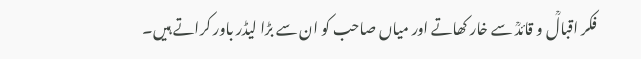فکر اقبالؒ و قائدؒ سے خار کھاتے اور میاں صاحب کو ان سے بڑا لیڈر باور کراتے ہیں۔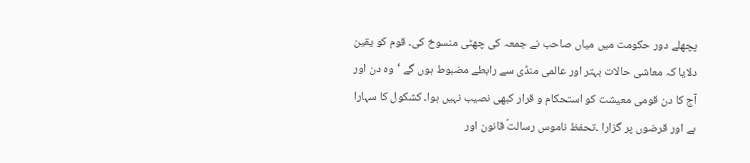پچھلے دور حکومت میں میاں صاحب نے جمعہ کی چھٹی منسوخ کی۔ قوم کو یقین دلایا کہ معاشی حالات بہتر اور عالمی منڈی سے رابطے مضبوط ہوں گے ‘وہ دن اور آج کا دن قومی معیشت کو استحکام و قرار کبھی نصیب نہیں ہوا۔ کشکول کا سہارا ہے اور قرضوں پر گزارا ۔تحفظ ناموس رسالتؐ قانون اور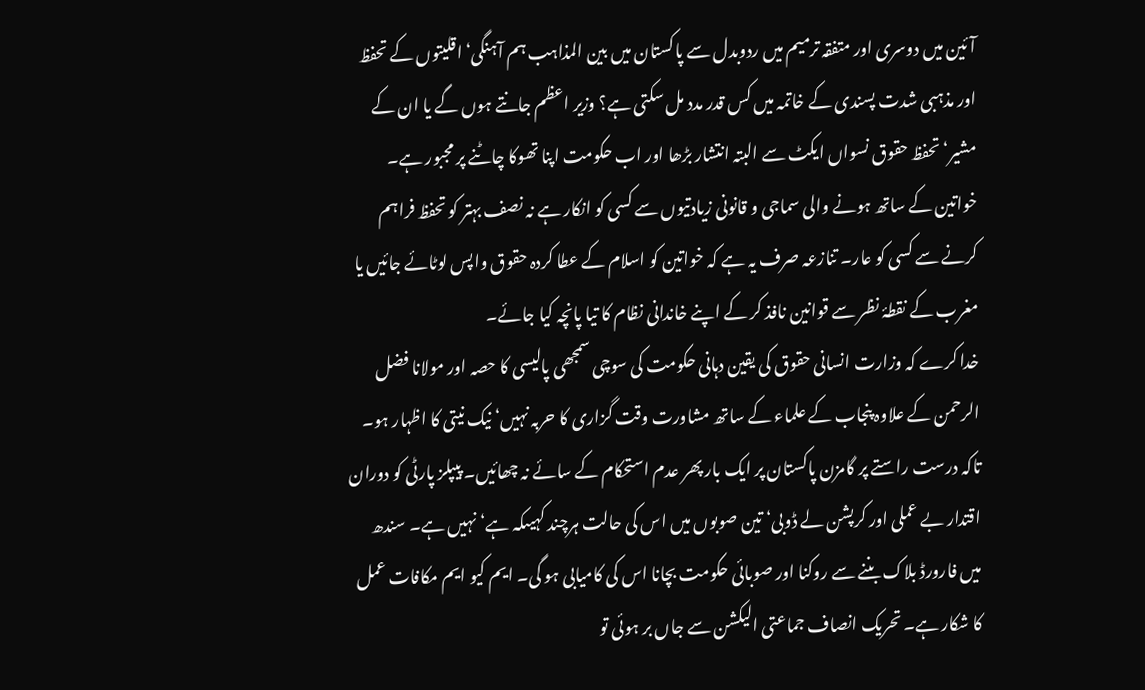آئین میں دوسری اور متفقہ ترمیم میں ردوبدل سے پاکستان میں بین المذاہب ہم آہنگی‘ اقلیتوں کے تحفظ اور مذہبی شدت پسندی کے خاتمہ میں کس قدر مدد مل سکتی ہے؟ وزیر اعظم جانتے ہوں گے یا ان کے مشیر‘ تحفظ حقوق نسواں ایکٹ سے البتہ انتشار بڑھا اور اب حکومت اپنا تھوکا چاٹنے پر مجبور ہے۔ خواتین کے ساتھ ہونے والی سماجی و قانونی زیادتیوں سے کسی کو انکار ہے نہ نصف بہتر کو تحفظ فراہم کرنے سے کسی کو عار۔ تنازعہ صرف یہ ہے کہ خواتین کو اسلام کے عطا کردہ حقوق واپس لوٹائے جائیں یا مغرب کے نقطۂ نظر سے قوانین نافذ کر کے اپنے خاندانی نظام کا تیا پانچہ کیا جائے۔
خدا کرے کہ وزارت انسانی حقوق کی یقین دہانی حکومت کی سوچی سمجھی پالیسی کا حصہ اور مولانا فضل الرحمن کے علاوہ پنجاب کے علماء کے ساتھ مشاورت وقت گزاری کا حربہ نہیں‘ نیک نیتی کا اظہار ہو۔ تاکہ درست راستے پر گامزن پاکستان پر ایک بار پھر عدم استحکام کے سائے نہ چھائیں۔ پیپلز پارٹی کو دوران اقتدار بے عملی اور کرپشن لے ڈوبی‘ تین صوبوں میں اس کی حالت ہرچند کہیںکہ ہے‘ نہیں ہے۔ سندھ میں فارورڈ بلاک بننے سے روکنا اور صوبائی حکومت بچانا اس کی کامیابی ہو گی۔ ایم کیو ایم مکافات عمل کا شکار ہے۔ تحریک انصاف جماعتی الیکشن سے جاں بر ہوئی تو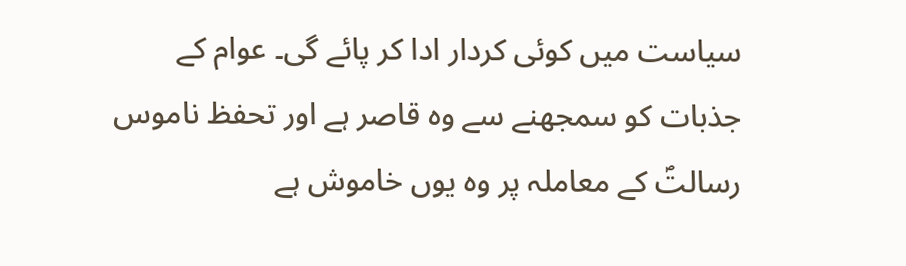سیاست میں کوئی کردار ادا کر پائے گی۔ عوام کے جذبات کو سمجھنے سے وہ قاصر ہے اور تحفظ ناموس رسالتؐ کے معاملہ پر وہ یوں خاموش ہے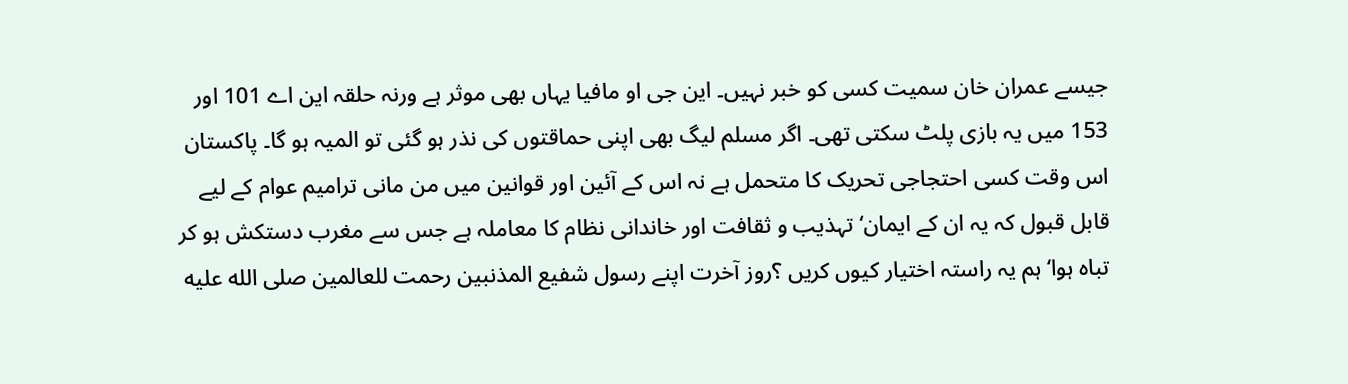جیسے عمران خان سمیت کسی کو خبر نہیں۔ این جی او مافیا یہاں بھی موثر ہے ورنہ حلقہ این اے 101 اور 153 میں یہ بازی پلٹ سکتی تھی۔ اگر مسلم لیگ بھی اپنی حماقتوں کی نذر ہو گئی تو المیہ ہو گا۔ پاکستان اس وقت کسی احتجاجی تحریک کا متحمل ہے نہ اس کے آئین اور قوانین میں من مانی ترامیم عوام کے لیے قابل قبول کہ یہ ان کے ایمان‘ تہذیب و ثقافت اور خاندانی نظام کا معاملہ ہے جس سے مغرب دستکش ہو کر تباہ ہوا‘ ہم یہ راستہ اختیار کیوں کریں ؟روز آخرت اپنے رسول شفیع المذنبین رحمت للعالمین صلى الله عليه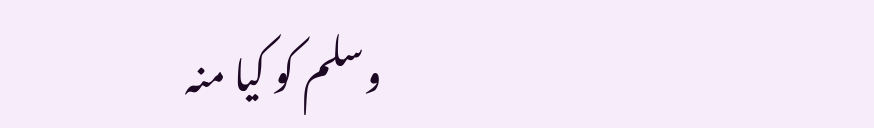وسلم کو کیا منہ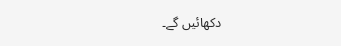دکھائیں گے۔